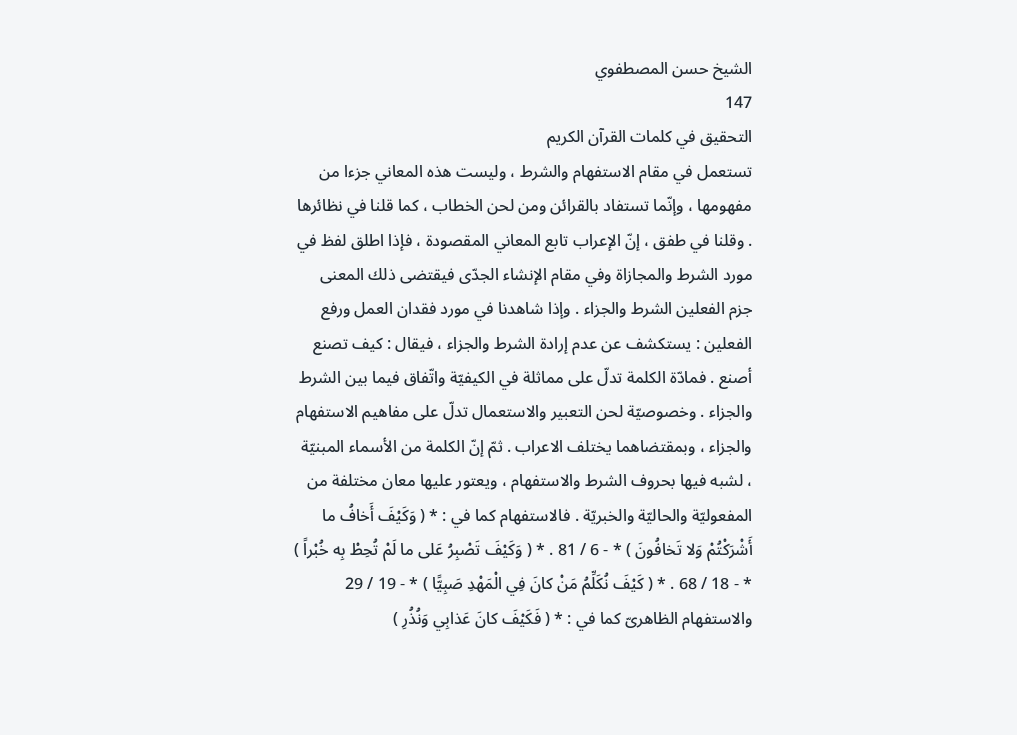الشيخ حسن المصطفوي
147
التحقيق في كلمات القرآن الكريم
تستعمل في مقام الاستفهام والشرط ، وليست هذه المعاني جزءا من مفهومها ، وإنّما تستفاد بالقرائن ومن لحن الخطاب ، كما قلنا في نظائرها . وقلنا في طفق ، إنّ الإعراب تابع المعاني المقصودة ، فإذا اطلق لفظ في مورد الشرط والمجازاة وفي مقام الإنشاء الجدّى فيقتضى ذلك المعنى جزم الفعلين الشرط والجزاء . وإذا شاهدنا في مورد فقدان العمل ورفع الفعلين : يستكشف عن عدم إرادة الشرط والجزاء ، فيقال : كيف تصنع أصنع . فمادّة الكلمة تدلّ على مماثلة في الكيفيّة واتّفاق فيما بين الشرط والجزاء . وخصوصيّة لحن التعبير والاستعمال تدلّ على مفاهيم الاستفهام والجزاء ، وبمقتضاهما يختلف الاعراب . ثمّ إنّ الكلمة من الأسماء المبنيّة ، لشبه فيها بحروف الشرط والاستفهام ، ويعتور عليها معان مختلفة من المفعوليّة والحاليّة والخبريّة . فالاستفهام كما في : * ( وَكَيْفَ أَخافُ ما أَشْرَكْتُمْ وَلا تَخافُونَ ) * - 6 / 81 . * ( وَكَيْفَ تَصْبِرُ عَلى ما لَمْ تُحِطْ بِه خُبْراً ) * - 18 / 68 . * ( كَيْفَ نُكَلِّمُ مَنْ كانَ فِي الْمَهْدِ صَبِيًّا ) * - 19 / 29 والاستفهام الظاهرىّ كما في : * ( فَكَيْفَ كانَ عَذابِي وَنُذُرِ )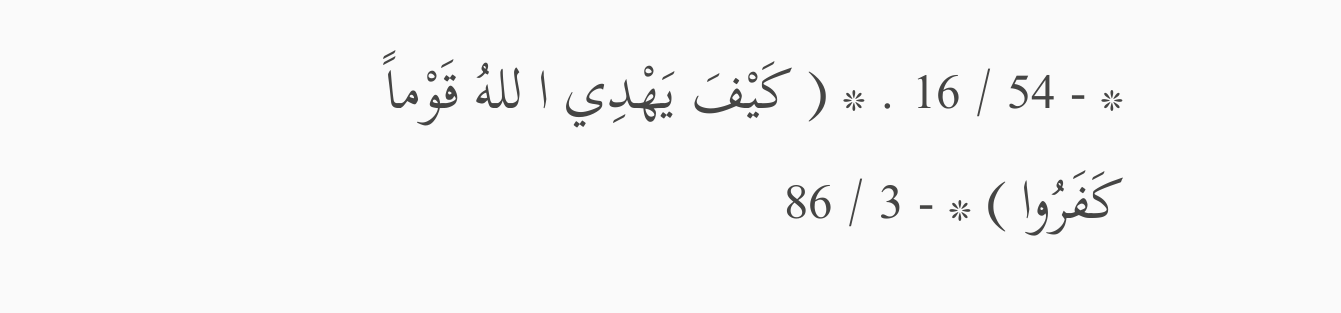* - 54 / 16 . * ( كَيْفَ يَهْدِي ا للهُ قَوْماً كَفَرُوا ) * - 3 / 86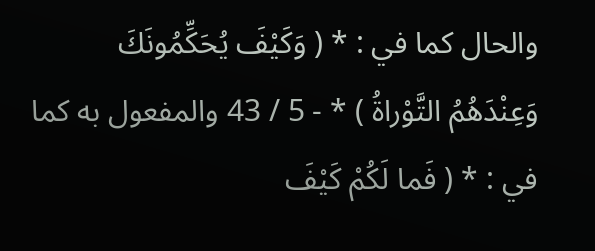والحال كما في : * ( وَكَيْفَ يُحَكِّمُونَكَ وَعِنْدَهُمُ التَّوْراةُ ) * - 5 / 43 والمفعول به كما في : * ( فَما لَكُمْ كَيْفَ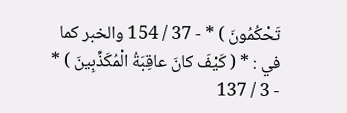تَحْكُمُونَ ) * - 37 / 154 والخبر كما في : * ( كَيْفَ كانَ عاقِبَةُ الْمُكَذِّبِينَ ) * - 3 / 137